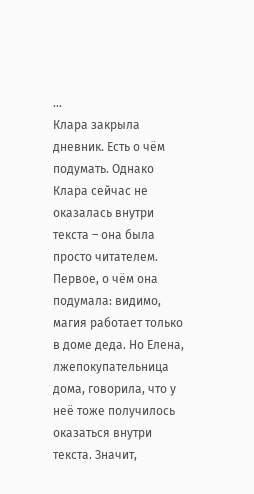…
Клара закрыла дневник. Есть о чём подумать. Однако Клара сейчас не оказалась внутри текста – она была просто читателем. Первое, о чём она подумала: видимо, магия работает только в доме деда. Но Елена, лжепокупательница дома, говорила, что у неё тоже получилось оказаться внутри текста. Значит,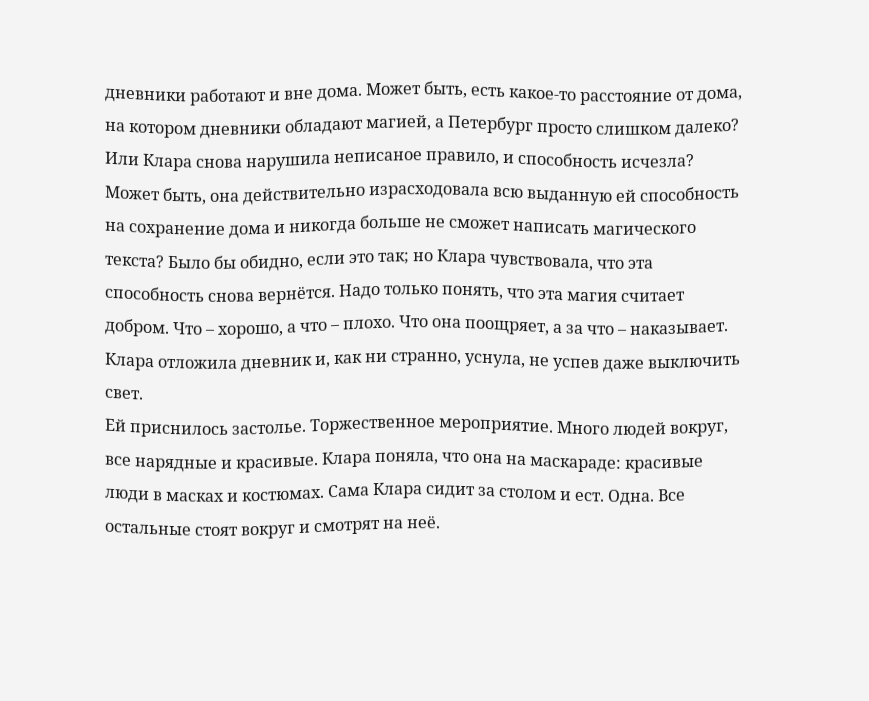дневники работают и вне дома. Может быть, есть какое-то расстояние от дома, на котором дневники обладают магией, а Петербург просто слишком далеко? Или Клара снова нарушила неписаное правило, и способность исчезла? Может быть, она действительно израсходовала всю выданную ей способность на сохранение дома и никогда больше не сможет написать магического текста? Было бы обидно, если это так; но Клара чувствовала, что эта способность снова вернётся. Надо только понять, что эта магия считает добром. Что – хорошо, а что – плохо. Что она поощряет, а за что – наказывает.
Клара отложила дневник и, как ни странно, уснула, не успев даже выключить свет.
Ей приснилось застолье. Торжественное мероприятие. Много людей вокруг, все нарядные и красивые. Клара поняла, что она на маскараде: красивые люди в масках и костюмах. Сама Клара сидит за столом и ест. Одна. Все остальные стоят вокруг и смотрят на неё.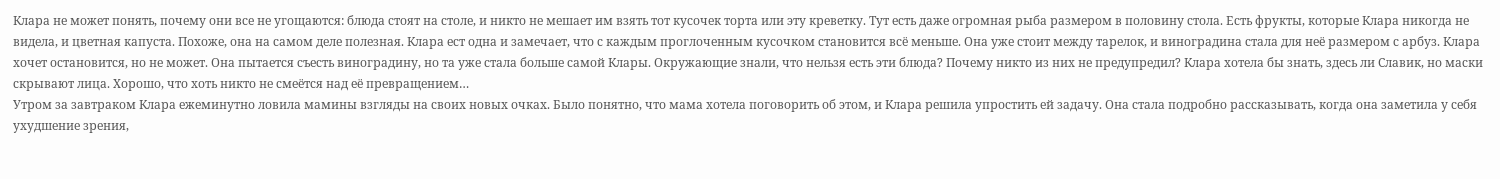Клара не может понять, почему они все не угощаются: блюда стоят на столе, и никто не мешает им взять тот кусочек торта или эту креветку. Тут есть даже огромная рыба размером в половину стола. Есть фрукты, которые Клара никогда не видела, и цветная капуста. Похоже, она на самом деле полезная. Клара ест одна и замечает, что с каждым проглоченным кусочком становится всё меньше. Она уже стоит между тарелок, и виноградина стала для неё размером с арбуз. Клара хочет остановится, но не может. Она пытается съесть виноградину, но та уже стала больше самой Клары. Окружающие знали, что нельзя есть эти блюда? Почему никто из них не предупредил? Клара хотела бы знать, здесь ли Славик, но маски скрывают лица. Хорошо, что хоть никто не смеётся над её превращением…
Утром за завтраком Клара ежеминутно ловила мамины взгляды на своих новых очках. Было понятно, что мама хотела поговорить об этом, и Клара решила упростить ей задачу. Она стала подробно рассказывать, когда она заметила у себя ухудшение зрения,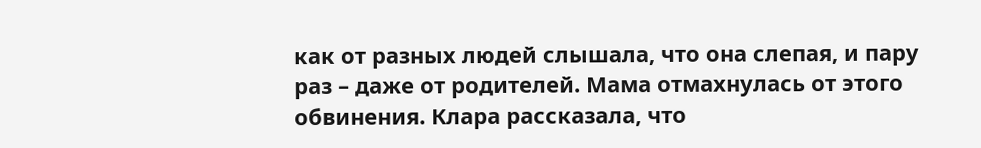как от разных людей слышала, что она слепая, и пару раз – даже от родителей. Мама отмахнулась от этого обвинения. Клара рассказала, что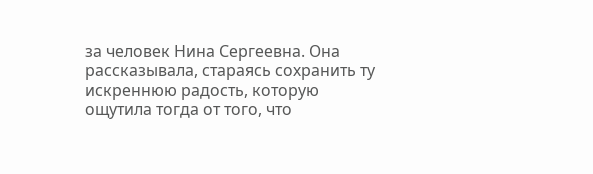за человек Нина Сергеевна. Она рассказывала, стараясь сохранить ту искреннюю радость, которую ощутила тогда от того, что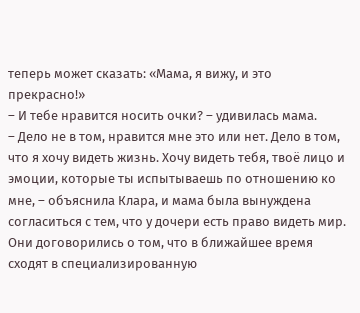теперь может сказать: «Мама, я вижу, и это прекрасно!»
– И тебе нравится носить очки? – удивилась мама.
– Дело не в том, нравится мне это или нет. Дело в том, что я хочу видеть жизнь. Хочу видеть тебя, твоё лицо и эмоции, которые ты испытываешь по отношению ко мне, – объяснила Клара, и мама была вынуждена согласиться с тем, что у дочери есть право видеть мир.
Они договорились о том, что в ближайшее время сходят в специализированную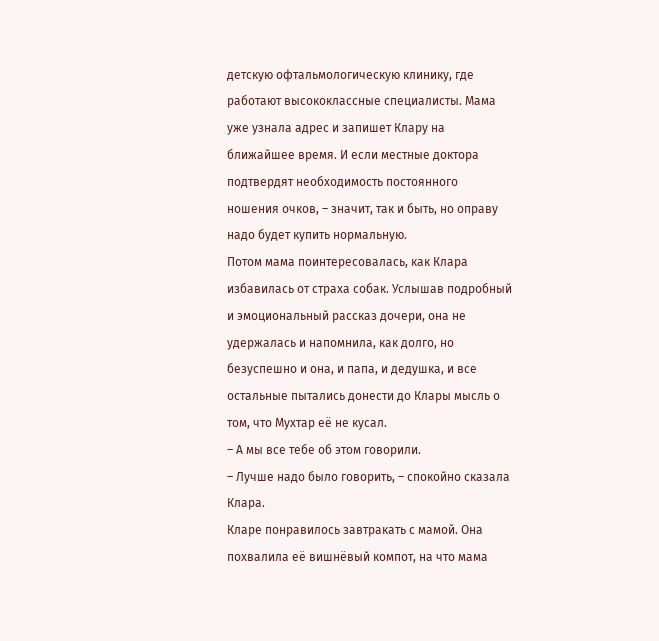детскую офтальмологическую клинику, где работают высококлассные специалисты. Мама уже узнала адрес и запишет Клару на ближайшее время. И если местные доктора подтвердят необходимость постоянного ношения очков, – значит, так и быть, но оправу надо будет купить нормальную.
Потом мама поинтересовалась, как Клара избавилась от страха собак. Услышав подробный и эмоциональный рассказ дочери, она не удержалась и напомнила, как долго, но безуспешно и она, и папа, и дедушка, и все остальные пытались донести до Клары мысль о том, что Мухтар её не кусал.
– А мы все тебе об этом говорили.
– Лучше надо было говорить, – спокойно сказала Клара.
Кларе понравилось завтракать с мамой. Она похвалила её вишнёвый компот, на что мама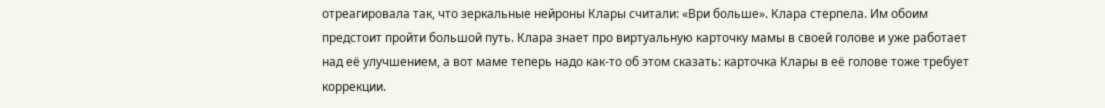отреагировала так, что зеркальные нейроны Клары считали: «Ври больше». Клара стерпела. Им обоим предстоит пройти большой путь. Клара знает про виртуальную карточку мамы в своей голове и уже работает над её улучшением, а вот маме теперь надо как-то об этом сказать: карточка Клары в её голове тоже требует коррекции.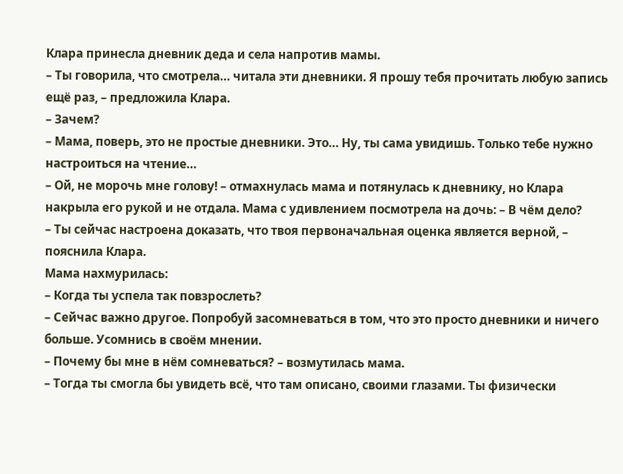Клара принесла дневник деда и села напротив мамы.
– Ты говорила, что смотрела… читала эти дневники. Я прошу тебя прочитать любую запись ещё раз, – предложила Клара.
– Зачем?
– Мама, поверь, это не простые дневники. Это… Ну, ты сама увидишь. Только тебе нужно настроиться на чтение…
– Ой, не морочь мне голову! – отмахнулась мама и потянулась к дневнику, но Клара накрыла его рукой и не отдала. Мама с удивлением посмотрела на дочь: – В чём дело?
– Ты сейчас настроена доказать, что твоя первоначальная оценка является верной, – пояснила Клара.
Мама нахмурилась:
– Когда ты успела так повзрослеть?
– Сейчас важно другое. Попробуй засомневаться в том, что это просто дневники и ничего больше. Усомнись в своём мнении.
– Почему бы мне в нём сомневаться? – возмутилась мама.
– Тогда ты смогла бы увидеть всё, что там описано, своими глазами. Ты физически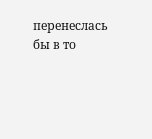перенеслась бы в то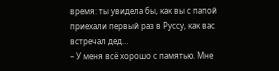время: ты увидела бы, как вы с папой приехали первый раз в Руссу, как вас встречал дед…
– У меня всё хорошо с памятью. Мне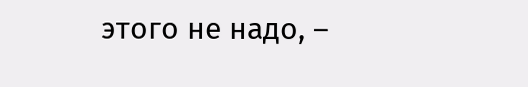этого не надо, –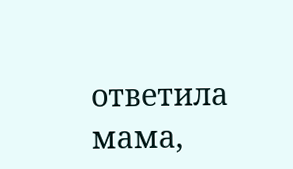ответила мама,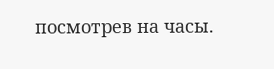посмотрев на часы.